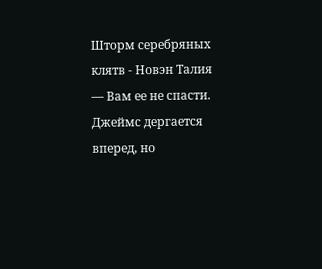Шторм серебряных клятв - Новэн Талия
— Вам ее не спасти.
Джеймс дергается вперед, но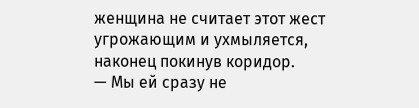женщина не считает этот жест угрожающим и ухмыляется, наконец покинув коридор.
— Мы ей сразу не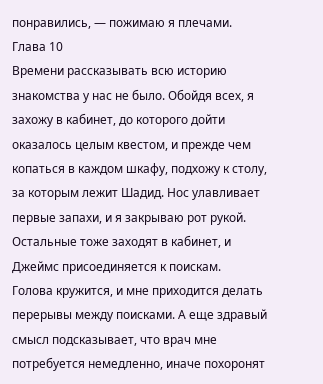понравились, — пожимаю я плечами.
Глава 10
Времени рассказывать всю историю знакомства у нас не было. Обойдя всех, я захожу в кабинет, до которого дойти оказалось целым квестом, и прежде чем копаться в каждом шкафу, подхожу к столу, за которым лежит Шадид. Нос улавливает первые запахи, и я закрываю рот рукой. Остальные тоже заходят в кабинет, и Джеймс присоединяется к поискам.
Голова кружится, и мне приходится делать перерывы между поисками. А еще здравый смысл подсказывает, что врач мне потребуется немедленно, иначе похоронят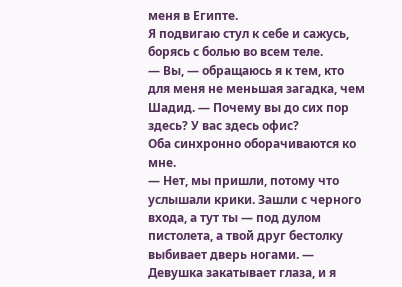меня в Египте.
Я подвигаю стул к себе и сажусь, борясь с болью во всем теле.
— Вы, — обращаюсь я к тем, кто для меня не меньшая загадка, чем Шадид. — Почему вы до сих пор здесь? У вас здесь офис?
Оба синхронно оборачиваются ко мне.
— Нет, мы пришли, потому что услышали крики. Зашли с черного входа, а тут ты — под дулом пистолета, а твой друг бестолку выбивает дверь ногами. — Девушка закатывает глаза, и я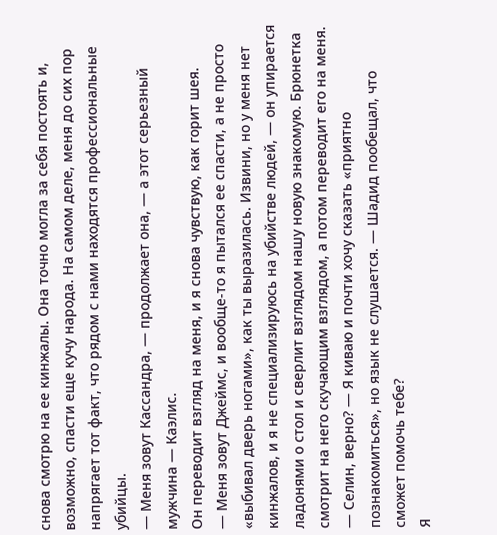снова смотрю на ее кинжалы. Она точно могла за себя постоять и, возможно, спасти еще кучу народа. На самом деле, меня до сих пор напрягает тот факт, что рядом с нами находятся профессиональные убийцы.
— Меня зовут Кассандра, — продолжает она, — а этот серьезный мужчина — Каэлис.
Он переводит взгляд на меня, и я снова чувствую, как горит шея.
— Меня зовут Джеймс, и вообще-то я пытался ее спасти, а не просто «выбивал дверь ногами», как ты выразилась. Извини, но у меня нет кинжалов, и я не специализируюсь на убийстве людей, — он упирается ладонями о стол и сверлит взглядом нашу новую знакомую. Брюнетка смотрит на него скучающим взглядом, а потом переводит его на меня.
— Селин, верно? — Я киваю и почти хочу сказать «приятно познакомиться», но язык не слушается. — Шадид пообещал, что сможет помочь тебе?
Я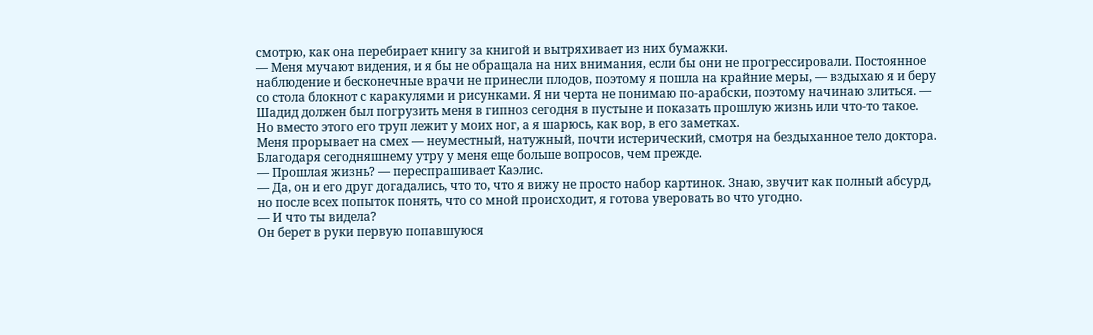смотрю, как она перебирает книгу за книгой и вытряхивает из них бумажки.
— Меня мучают видения, и я бы не обращала на них внимания, если бы они не прогрессировали. Постоянное наблюдение и бесконечные врачи не принесли плодов, поэтому я пошла на крайние меры, — вздыхаю я и беру со стола блокнот с каракулями и рисунками. Я ни черта не понимаю по-арабски, поэтому начинаю злиться. — Шадид должен был погрузить меня в гипноз сегодня в пустыне и показать прошлую жизнь или что-то такое. Но вместо этого его труп лежит у моих ног, а я шарюсь, как вор, в его заметках.
Меня прорывает на смех — неуместный, натужный, почти истерический, смотря на бездыханное тело доктора. Благодаря сегодняшнему утру у меня еще больше вопросов, чем прежде.
— Прошлая жизнь? — переспрашивает Каэлис.
— Да, он и его друг догадались, что то, что я вижу не просто набор картинок. Знаю, звучит как полный абсурд, но после всех попыток понять, что со мной происходит, я готова уверовать во что угодно.
— И что ты видела?
Он берет в руки первую попавшуюся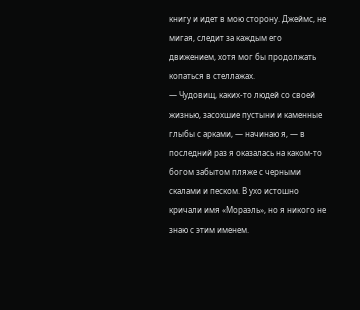книгу и идет в мою сторону. Джеймс, не мигая, следит за каждым его движением, хотя мог бы продолжать копаться в стеллажах.
— Чудовищ, каких-то людей со своей жизнью, засохшие пустыни и каменные глыбы с арками, — начинаю я, — в последний раз я оказалась на каком-то богом забытом пляже с черными скалами и песком. В ухо истошно кричали имя «Мораэль», но я никого не знаю с этим именем.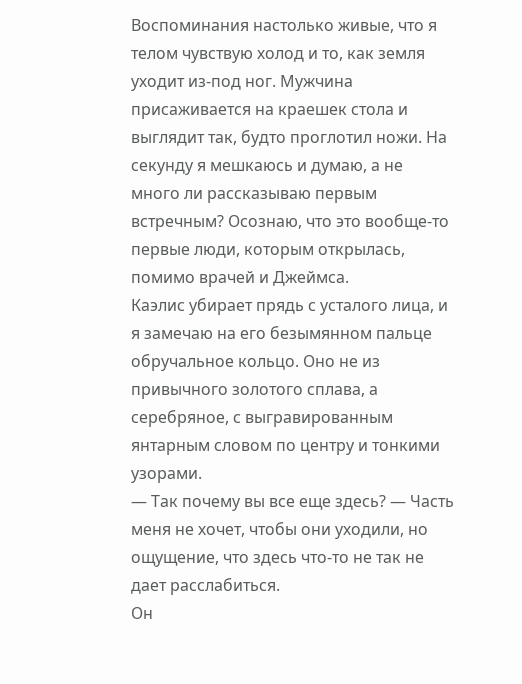Воспоминания настолько живые, что я телом чувствую холод и то, как земля уходит из-под ног. Мужчина присаживается на краешек стола и выглядит так, будто проглотил ножи. На секунду я мешкаюсь и думаю, а не много ли рассказываю первым встречным? Осознаю, что это вообще-то первые люди, которым открылась, помимо врачей и Джеймса.
Каэлис убирает прядь с усталого лица, и я замечаю на его безымянном пальце обручальное кольцо. Оно не из привычного золотого сплава, а серебряное, с выгравированным янтарным словом по центру и тонкими узорами.
— Так почему вы все еще здесь? — Часть меня не хочет, чтобы они уходили, но ощущение, что здесь что-то не так не дает расслабиться.
Он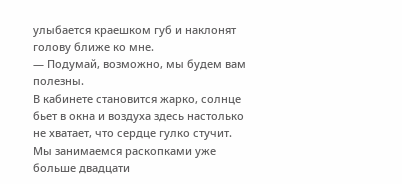улыбается краешком губ и наклонят голову ближе ко мне.
— Подумай, возможно, мы будем вам полезны.
В кабинете становится жарко, солнце бьет в окна и воздуха здесь настолько не хватает, что сердце гулко стучит. Мы занимаемся раскопками уже больше двадцати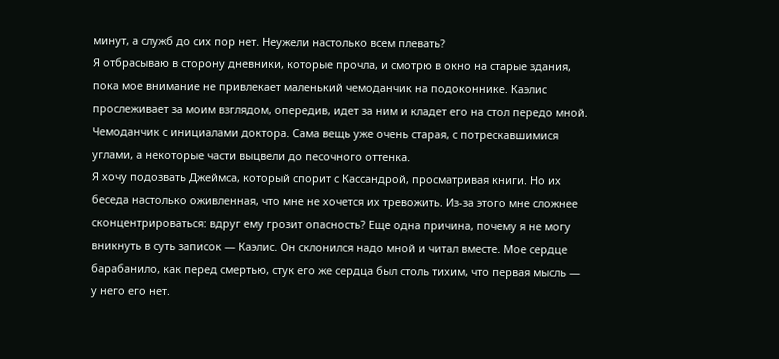минут, а служб до сих пор нет. Неужели настолько всем плевать?
Я отбрасываю в сторону дневники, которые прочла, и смотрю в окно на старые здания, пока мое внимание не привлекает маленький чемоданчик на подоконнике. Каэлис прослеживает за моим взглядом, опередив, идет за ним и кладет его на стол передо мной. Чемоданчик с инициалами доктора. Сама вещь уже очень старая, с потрескавшимися углами, а некоторые части выцвели до песочного оттенка.
Я хочу подозвать Джеймса, который спорит с Кассандрой, просматривая книги. Но их беседа настолько оживленная, что мне не хочется их тревожить. Из-за этого мне сложнее сконцентрироваться: вдруг ему грозит опасность? Еще одна причина, почему я не могу вникнуть в суть записок — Каэлис. Он склонился надо мной и читал вместе. Мое сердце барабанило, как перед смертью, стук его же сердца был столь тихим, что первая мысль — у него его нет.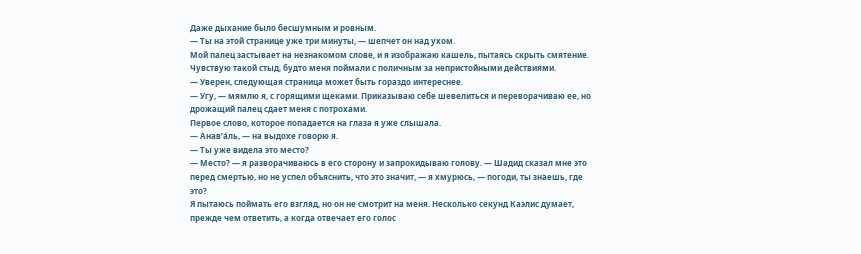Даже дыхание было бесшумным и ровным.
— Ты на этой странице уже три минуты, — шепчет он над ухом.
Мой палец застывает на незнакомом слове, и я изображаю кашель, пытаясь скрыть смятение. Чувствую такой стыд, будто меня поймали с поличным за непристойными действиями.
— Уверен, следующая страница может быть гораздо интереснее.
— Угу, — мямлю я, с горящими щеками. Приказываю себе шевелиться и переворачиваю ее, но дрожащий палец сдает меня с потрохами.
Первое слово, которое попадается на глаза я уже слышала.
— Анав’а́ль, — на выдохе говорю я.
— Ты уже видела это место?
— Место? — я разворачиваюсь в его сторону и запрокидываю голову. — Шадид сказал мне это перед смертью, но не успел объяснить, что это значит, — я хмурюсь, — погоди, ты знаешь, где это?
Я пытаюсь поймать его взгляд, но он не смотрит на меня. Несколько секунд Каэлис думает, прежде чем ответить, а когда отвечает его голос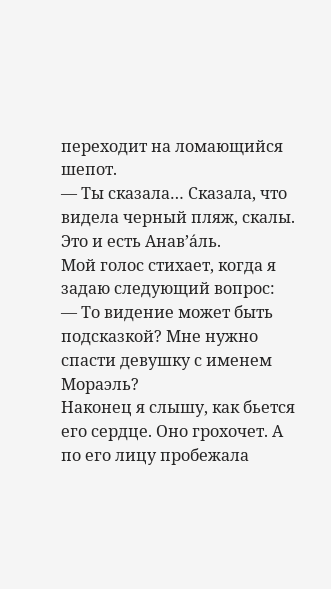переходит на ломающийся шепот.
— Ты сказала… Сказала, что видела черный пляж, скалы. Это и есть Анав’а́ль.
Мой голос стихает, когда я задаю следующий вопрос:
— То видение может быть подсказкой? Мне нужно спасти девушку с именем Мораэль?
Наконец я слышу, как бьется его сердце. Оно грохочет. А по его лицу пробежала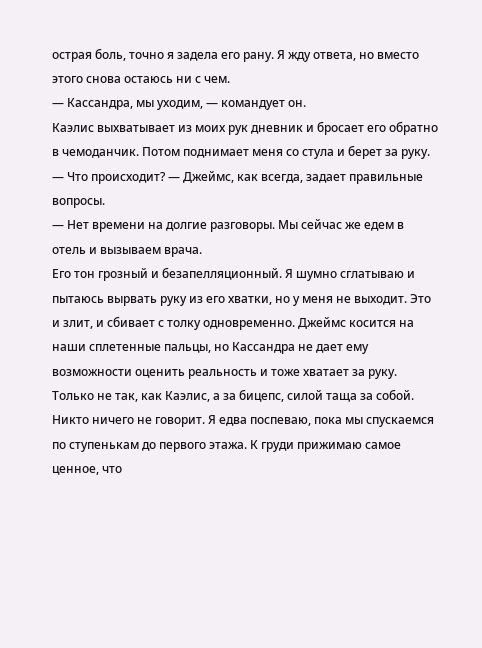острая боль, точно я задела его рану. Я жду ответа, но вместо этого снова остаюсь ни с чем.
— Кассандра, мы уходим, — командует он.
Каэлис выхватывает из моих рук дневник и бросает его обратно в чемоданчик. Потом поднимает меня со стула и берет за руку.
— Что происходит? — Джеймс, как всегда, задает правильные вопросы.
— Нет времени на долгие разговоры. Мы сейчас же едем в отель и вызываем врача.
Его тон грозный и безапелляционный. Я шумно сглатываю и пытаюсь вырвать руку из его хватки, но у меня не выходит. Это и злит, и сбивает с толку одновременно. Джеймс косится на наши сплетенные пальцы, но Кассандра не дает ему возможности оценить реальность и тоже хватает за руку. Только не так, как Каэлис, а за бицепс, силой таща за собой.
Никто ничего не говорит. Я едва поспеваю, пока мы спускаемся по ступенькам до первого этажа. К груди прижимаю самое ценное, что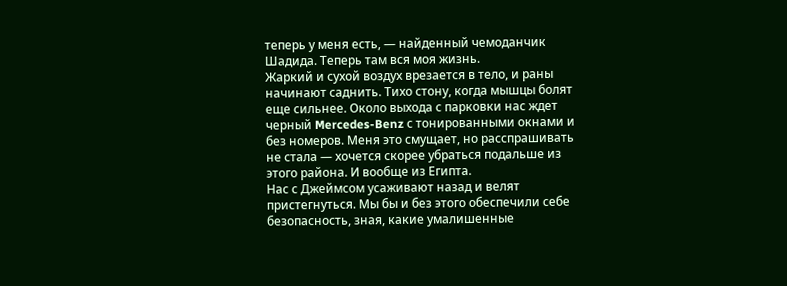теперь у меня есть, — найденный чемоданчик Шадида. Теперь там вся моя жизнь.
Жаркий и сухой воздух врезается в тело, и раны начинают саднить. Тихо стону, когда мышцы болят еще сильнее. Около выхода с парковки нас ждет черный Mercedes-Benz с тонированными окнами и без номеров. Меня это смущает, но расспрашивать не стала — хочется скорее убраться подальше из этого района. И вообще из Египта.
Нас с Джеймсом усаживают назад и велят пристегнуться. Мы бы и без этого обеспечили себе безопасность, зная, какие умалишенные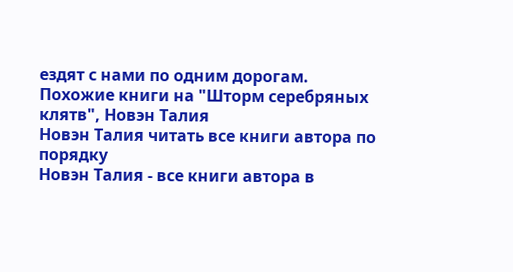ездят с нами по одним дорогам.
Похожие книги на "Шторм серебряных клятв", Новэн Талия
Новэн Талия читать все книги автора по порядку
Новэн Талия - все книги автора в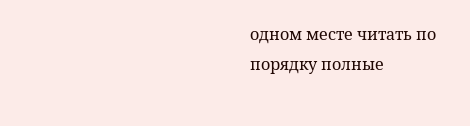одном месте читать по порядку полные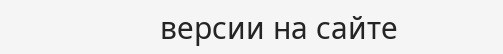версии на сайте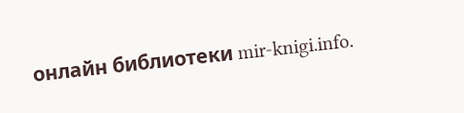онлайн библиотеки mir-knigi.info.